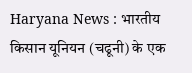Haryana News : भारतीय किसान यूनियन (चढूनी) के एक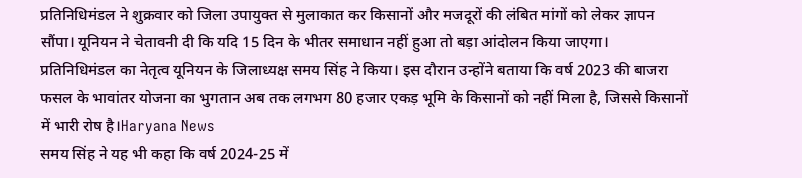प्रतिनिधिमंडल ने शुक्रवार को जिला उपायुक्त से मुलाकात कर किसानों और मजदूरों की लंबित मांगों को लेकर ज्ञापन सौंपा। यूनियन ने चेतावनी दी कि यदि 15 दिन के भीतर समाधान नहीं हुआ तो बड़ा आंदोलन किया जाएगा।
प्रतिनिधिमंडल का नेतृत्व यूनियन के जिलाध्यक्ष समय सिंह ने किया। इस दौरान उन्होंने बताया कि वर्ष 2023 की बाजरा फसल के भावांतर योजना का भुगतान अब तक लगभग 80 हजार एकड़ भूमि के किसानों को नहीं मिला है, जिससे किसानों में भारी रोष है।Haryana News
समय सिंह ने यह भी कहा कि वर्ष 2024-25 में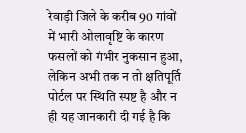रेवाड़ी जिले के करीब 90 गांवों में भारी ओलावृष्टि के कारण फसलों को गंभीर नुकसान हुआ, लेकिन अभी तक न तो क्षतिपूर्ति पोर्टल पर स्थिति स्पष्ट है और न ही यह जानकारी दी गई है कि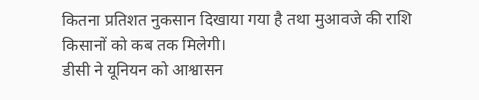कितना प्रतिशत नुकसान दिखाया गया है तथा मुआवजे की राशि किसानों को कब तक मिलेगी।
डीसी ने यूनियन को आश्वासन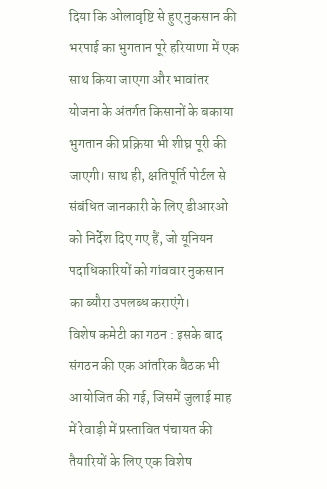दिया कि ओलावृष्टि से हुए नुकसान की भरपाई का भुगतान पूरे हरियाणा में एक साथ किया जाएगा और भावांतर योजना के अंतर्गत किसानों के बकाया भुगतान की प्रक्रिया भी शीघ्र पूरी की जाएगी। साथ ही, क्षतिपूर्ति पोर्टल से संबंधित जानकारी के लिए डीआरओ को निर्देश दिए गए हैं, जो यूनियन पदाधिकारियों को गांववार नुकसान का ब्यौरा उपलब्ध कराएंगे।
विशेष कमेटी का गठन : इसके बाद संगठन की एक आंतरिक बैठक भी आयोजित की गई, जिसमें जुलाई माह में रेवाड़ी में प्रस्तावित पंचायत की तैयारियों के लिए एक विशेष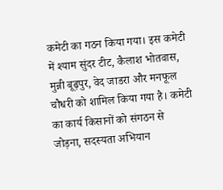कमेटी का गठन किया गया। इस कमेटी में श्याम सुंदर टीट, कैलाश भोतवास, मुन्नी बूढ़पुर, वेद जाडरा और मनफूल चौधरी को शामिल किया गया है। कमेटी का कार्य किसानों को संगठन से जोड़ना, सदस्यता अभियान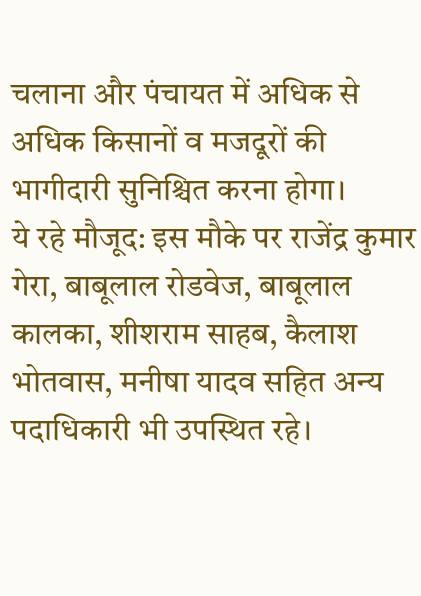चलाना और पंचायत में अधिक से अधिक किसानों व मजदूरों की भागीदारी सुनिश्चित करना होगा।
ये रहे मौजूद: इस मौके पर राजेंद्र कुमार गेरा, बाबूलाल रोडवेज, बाबूलाल कालका, शीशराम साहब, कैलाश भोतवास, मनीषा यादव सहित अन्य पदाधिकारी भी उपस्थित रहे।